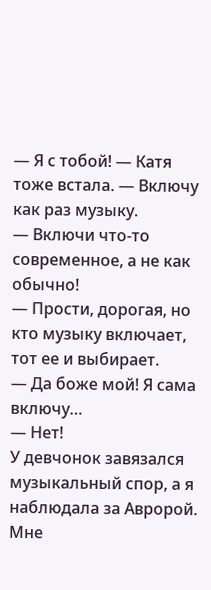— Я с тобой! — Катя тоже встала. — Включу как раз музыку.
— Включи что-то современное, а не как обычно!
— Прости, дорогая, но кто музыку включает, тот ее и выбирает.
— Да боже мой! Я сама включу…
— Нет!
У девчонок завязался музыкальный спор, а я наблюдала за Авророй. Мне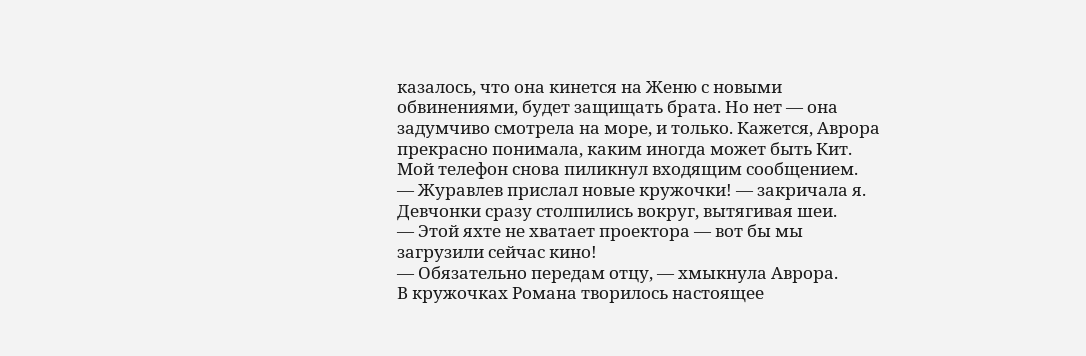казалось, что она кинется на Женю с новыми обвинениями, будет защищать брата. Но нет — она задумчиво смотрела на море, и только. Кажется, Аврора прекрасно понимала, каким иногда может быть Кит.
Мой телефон снова пиликнул входящим сообщением.
— Журавлев прислал новые кружочки! — закричала я.
Девчонки сразу столпились вокруг, вытягивая шеи.
— Этой яхте не хватает проектора — вот бы мы загрузили сейчас кино!
— Обязательно передам отцу, — хмыкнула Аврора.
В кружочках Романа творилось настоящее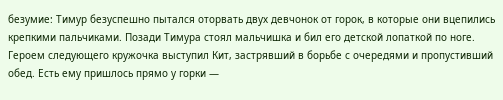безумие: Тимур безуспешно пытался оторвать двух девчонок от горок, в которые они вцепились крепкими пальчиками. Позади Тимура стоял мальчишка и бил его детской лопаткой по ноге. Героем следующего кружочка выступил Кит, застрявший в борьбе с очередями и пропустивший обед. Есть ему пришлось прямо у горки —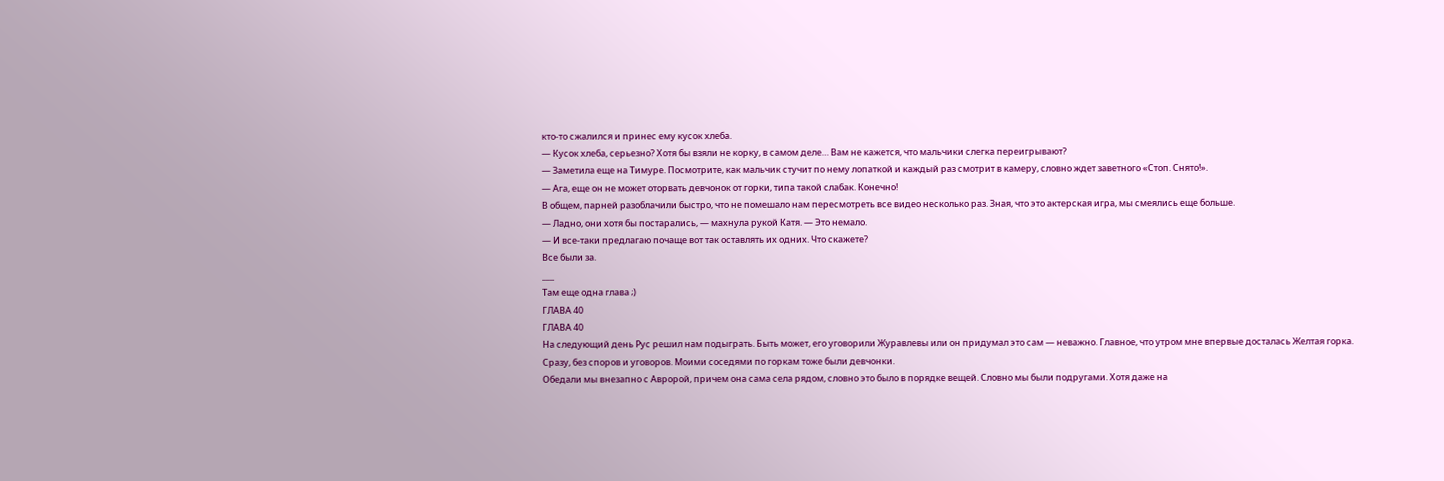кто-то сжалился и принес ему кусок хлеба.
— Кусок хлеба, серьезно? Хотя бы взяли не корку, в самом деле… Вам не кажется, что мальчики слегка переигрывают?
— Заметила еще на Тимуре. Посмотрите, как мальчик стучит по нему лопаткой и каждый раз смотрит в камеру, словно ждет заветного «Стоп. Снято!».
— Ага, еще он не может оторвать девчонок от горки, типа такой слабак. Конечно!
В общем, парней разоблачили быстро, что не помешало нам пересмотреть все видео несколько раз. Зная, что это актерская игра, мы смеялись еще больше.
— Ладно, они хотя бы постарались, — махнула рукой Катя. — Это немало.
— И все-таки предлагаю почаще вот так оставлять их одних. Что скажете?
Все были за.
___
Там еще одна глава ;)
ГЛАВА 40
ГЛАВА 40
На следующий день Рус решил нам подыграть. Быть может, его уговорили Журавлевы или он придумал это сам — неважно. Главное, что утром мне впервые досталась Желтая горка. Сразу, без споров и уговоров. Моими соседями по горкам тоже были девчонки.
Обедали мы внезапно с Авророй, причем она сама села рядом, словно это было в порядке вещей. Словно мы были подругами. Хотя даже на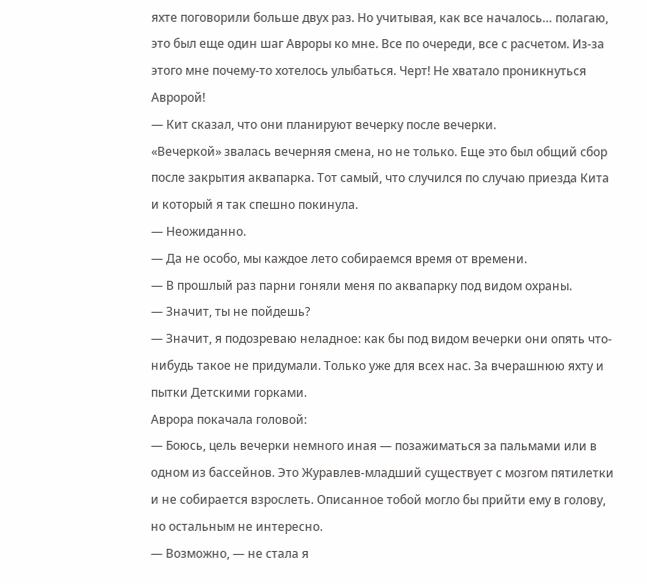яхте поговорили больше двух раз. Но учитывая, как все началось… полагаю, это был еще один шаг Авроры ко мне. Все по очереди, все с расчетом. Из-за этого мне почему-то хотелось улыбаться. Черт! Не хватало проникнуться Авророй!
— Кит сказал, что они планируют вечерку после вечерки.
«Вечеркой» звалась вечерняя смена, но не только. Еще это был общий сбор после закрытия аквапарка. Тот самый, что случился по случаю приезда Кита и который я так спешно покинула.
— Неожиданно.
— Да не особо, мы каждое лето собираемся время от времени.
— В прошлый раз парни гоняли меня по аквапарку под видом охраны.
— Значит, ты не пойдешь?
— Значит, я подозреваю неладное: как бы под видом вечерки они опять что-нибудь такое не придумали. Только уже для всех нас. За вчерашнюю яхту и пытки Детскими горками.
Аврора покачала головой:
— Боюсь, цель вечерки немного иная — позажиматься за пальмами или в одном из бассейнов. Это Журавлев-младший существует с мозгом пятилетки и не собирается взрослеть. Описанное тобой могло бы прийти ему в голову, но остальным не интересно.
— Возможно, — не стала я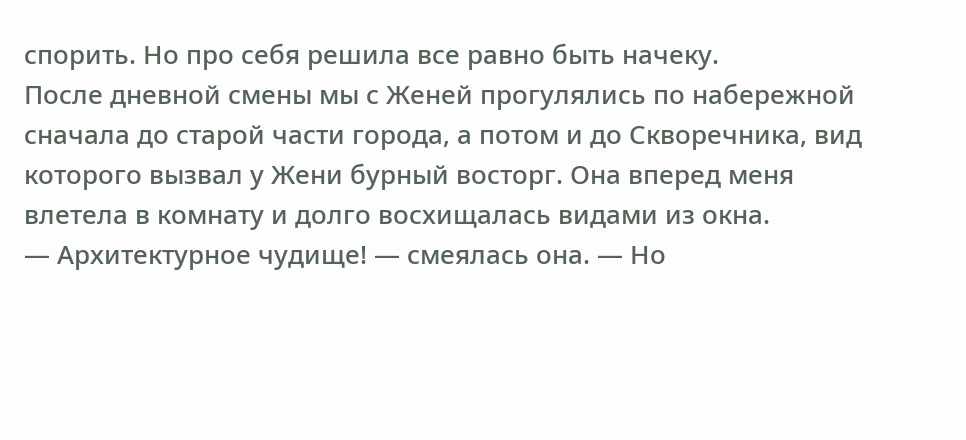спорить. Но про себя решила все равно быть начеку.
После дневной смены мы с Женей прогулялись по набережной сначала до старой части города, а потом и до Скворечника, вид которого вызвал у Жени бурный восторг. Она вперед меня влетела в комнату и долго восхищалась видами из окна.
— Архитектурное чудище! — смеялась она. — Но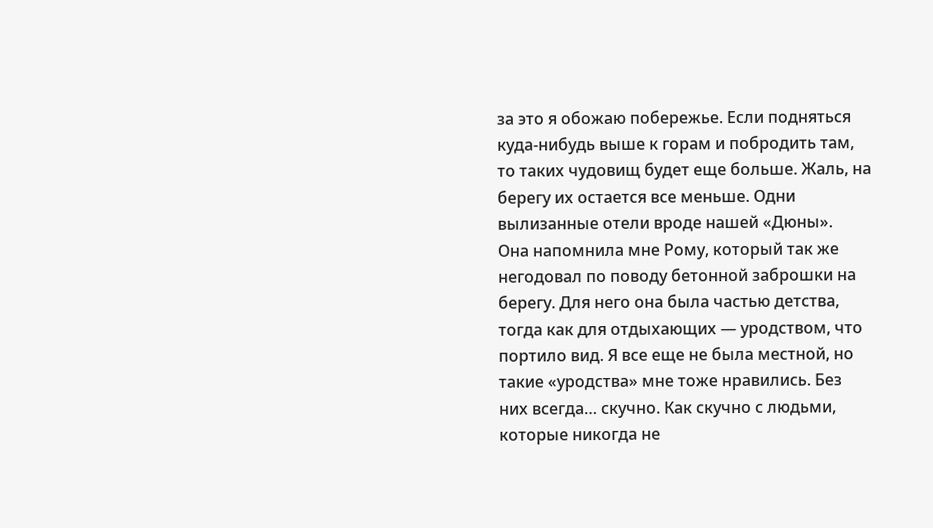за это я обожаю побережье. Если подняться куда-нибудь выше к горам и побродить там, то таких чудовищ будет еще больше. Жаль, на берегу их остается все меньше. Одни вылизанные отели вроде нашей «Дюны».
Она напомнила мне Рому, который так же негодовал по поводу бетонной заброшки на берегу. Для него она была частью детства, тогда как для отдыхающих — уродством, что портило вид. Я все еще не была местной, но такие «уродства» мне тоже нравились. Без них всегда… скучно. Как скучно с людьми, которые никогда не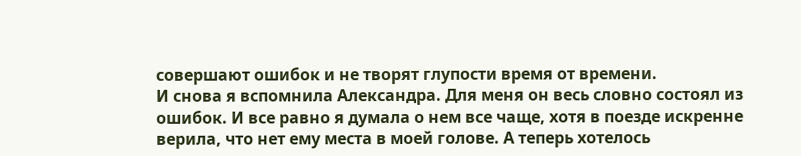совершают ошибок и не творят глупости время от времени.
И снова я вспомнила Александра. Для меня он весь словно состоял из ошибок. И все равно я думала о нем все чаще, хотя в поезде искренне верила, что нет ему места в моей голове. А теперь хотелось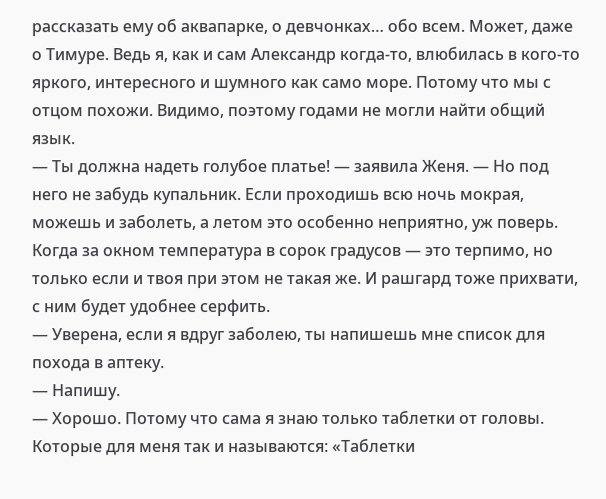рассказать ему об аквапарке, о девчонках… обо всем. Может, даже о Тимуре. Ведь я, как и сам Александр когда-то, влюбилась в кого-то яркого, интересного и шумного как само море. Потому что мы с отцом похожи. Видимо, поэтому годами не могли найти общий язык.
— Ты должна надеть голубое платье! — заявила Женя. — Но под него не забудь купальник. Если проходишь всю ночь мокрая, можешь и заболеть, а летом это особенно неприятно, уж поверь. Когда за окном температура в сорок градусов — это терпимо, но только если и твоя при этом не такая же. И рашгард тоже прихвати, с ним будет удобнее серфить.
— Уверена, если я вдруг заболею, ты напишешь мне список для похода в аптеку.
— Напишу.
— Хорошо. Потому что сама я знаю только таблетки от головы. Которые для меня так и называются: «Таблетки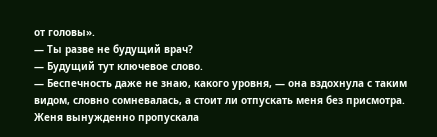от головы».
— Ты разве не будущий врач?
— Будущий тут ключевое слово.
— Беспечность даже не знаю, какого уровня, — она вздохнула с таким видом, словно сомневалась, а стоит ли отпускать меня без присмотра.
Женя вынужденно пропускала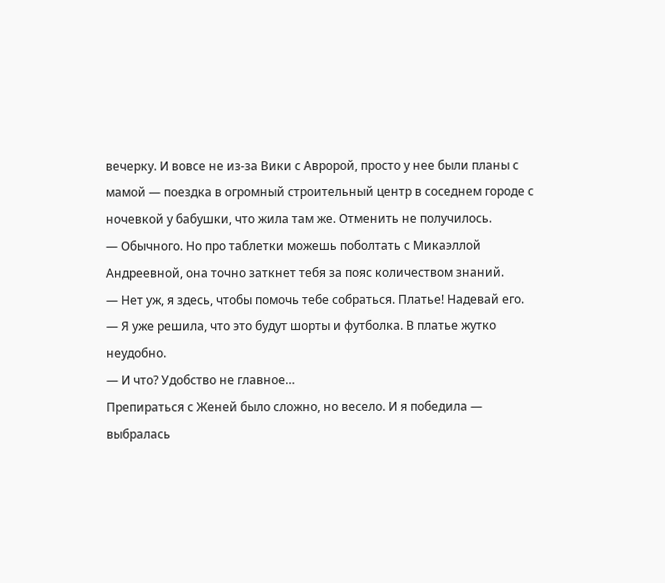вечерку. И вовсе не из-за Вики с Авророй, просто у нее были планы с мамой — поездка в огромный строительный центр в соседнем городе с ночевкой у бабушки, что жила там же. Отменить не получилось.
— Обычного. Но про таблетки можешь поболтать с Микаэллой Андреевной, она точно заткнет тебя за пояс количеством знаний.
— Нет уж, я здесь, чтобы помочь тебе собраться. Платье! Надевай его.
— Я уже решила, что это будут шорты и футболка. В платье жутко неудобно.
— И что? Удобство не главное…
Препираться с Женей было сложно, но весело. И я победила — выбралась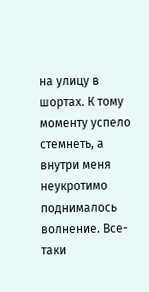на улицу в шортах. К тому моменту успело стемнеть, а внутри меня неукротимо поднималось волнение. Все-таки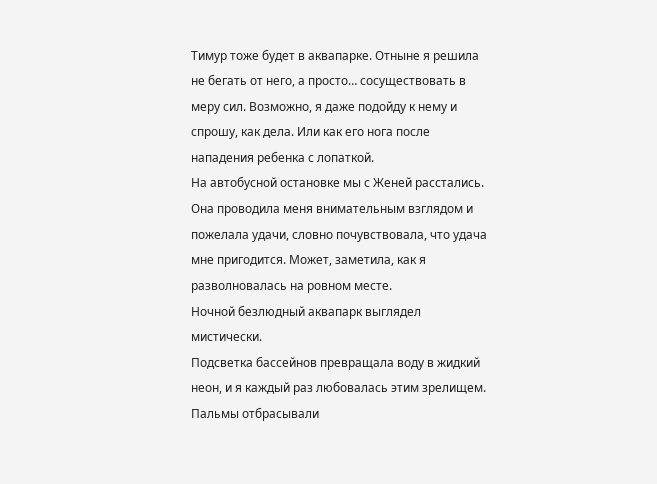Тимур тоже будет в аквапарке. Отныне я решила не бегать от него, а просто… сосуществовать в меру сил. Возможно, я даже подойду к нему и спрошу, как дела. Или как его нога после нападения ребенка с лопаткой.
На автобусной остановке мы с Женей расстались. Она проводила меня внимательным взглядом и пожелала удачи, словно почувствовала, что удача мне пригодится. Может, заметила, как я разволновалась на ровном месте.
Ночной безлюдный аквапарк выглядел мистически.
Подсветка бассейнов превращала воду в жидкий неон, и я каждый раз любовалась этим зрелищем. Пальмы отбрасывали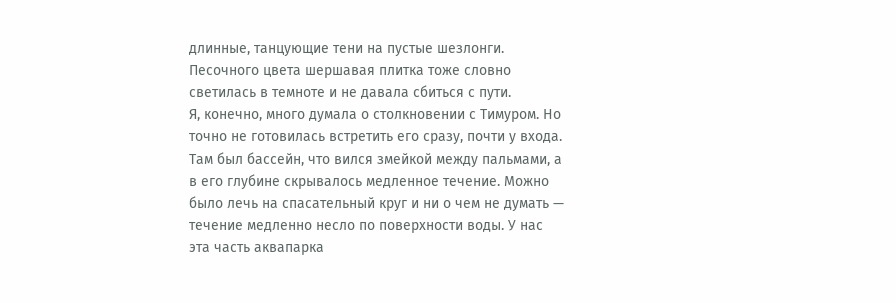длинные, танцующие тени на пустые шезлонги. Песочного цвета шершавая плитка тоже словно светилась в темноте и не давала сбиться с пути.
Я, конечно, много думала о столкновении с Тимуром. Но точно не готовилась встретить его сразу, почти у входа. Там был бассейн, что вился змейкой между пальмами, а в его глубине скрывалось медленное течение. Можно было лечь на спасательный круг и ни о чем не думать — течение медленно несло по поверхности воды. У нас эта часть аквапарка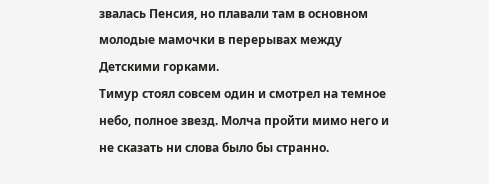звалась Пенсия, но плавали там в основном молодые мамочки в перерывах между Детскими горками.
Тимур стоял совсем один и смотрел на темное небо, полное звезд. Молча пройти мимо него и не сказать ни слова было бы странно.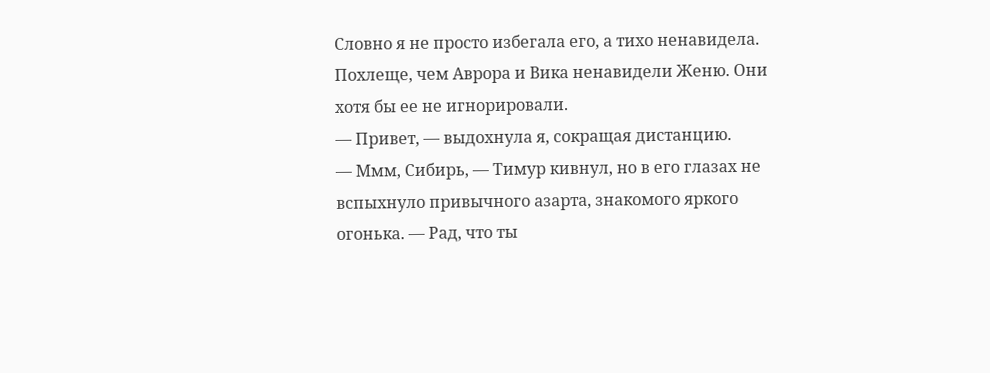Словно я не просто избегала его, а тихо ненавидела. Похлеще, чем Аврора и Вика ненавидели Женю. Они хотя бы ее не игнорировали.
— Привет, — выдохнула я, сокращая дистанцию.
— Ммм, Сибирь, — Тимур кивнул, но в его глазах не вспыхнуло привычного азарта, знакомого яркого огонька. — Рад, что ты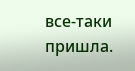все-таки пришла.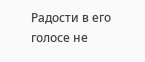Радости в его голосе не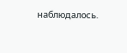наблюдалось.